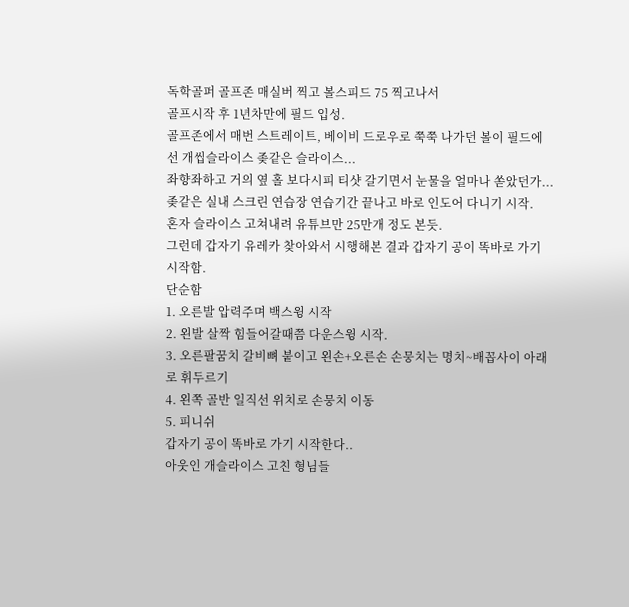독학골퍼 골프존 매실버 찍고 볼스피드 75 찍고나서
골프시작 후 1년차만에 필드 입성.
골프존에서 매번 스트레이트, 베이비 드로우로 쭉쭉 나가던 볼이 필드에선 개씹슬라이스 좆같은 슬라이스...
좌향좌하고 거의 옆 홀 보다시피 티샷 갈기면서 눈물을 얼마나 쏟았던가...
좆같은 실내 스크린 연습장 연습기간 끝나고 바로 인도어 다니기 시작.
혼자 슬라이스 고쳐내려 유튜브만 25만개 정도 본듯.
그런데 갑자기 유레카 찾아와서 시행해본 결과 갑자기 공이 똑바로 가기 시작함.
단순함
1. 오른발 압력주며 백스윙 시작
2. 왼발 살짝 힘들어갈때쯤 다운스윙 시작.
3. 오른팔꿈치 갈비뼈 붙이고 왼손+오른손 손뭉치는 명치~배꼽사이 아래로 휘두르기
4. 왼쪽 골반 일직선 위치로 손뭉치 이동
5. 피니쉬
갑자기 공이 똑바로 가기 시작한다..
아웃인 개슬라이스 고친 형님들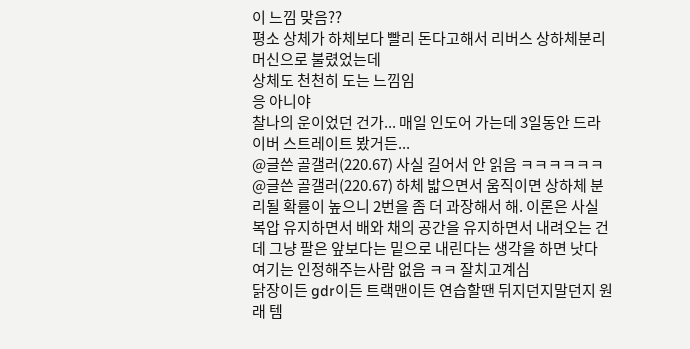이 느낌 맞음??
평소 상체가 하체보다 빨리 돈다고해서 리버스 상하체분리 머신으로 불렸었는데
상체도 천천히 도는 느낌임
응 아니야
찰나의 운이었던 건가... 매일 인도어 가는데 3일동안 드라이버 스트레이트 봤거든...
@글쓴 골갤러(220.67) 사실 길어서 안 읽음 ㅋㅋㅋㅋㅋㅋ
@글쓴 골갤러(220.67) 하체 밟으면서 움직이면 상하체 분리될 확률이 높으니 2번을 좀 더 과장해서 해. 이론은 사실 복압 유지하면서 배와 채의 공간을 유지하면서 내려오는 건데 그냥 팔은 앞보다는 밑으로 내린다는 생각을 하면 낫다
여기는 인정해주는사람 없음 ㅋㅋ 잘치고계심
닭장이든 gdr이든 트랙맨이든 연습할땐 뒤지던지말던지 원래 템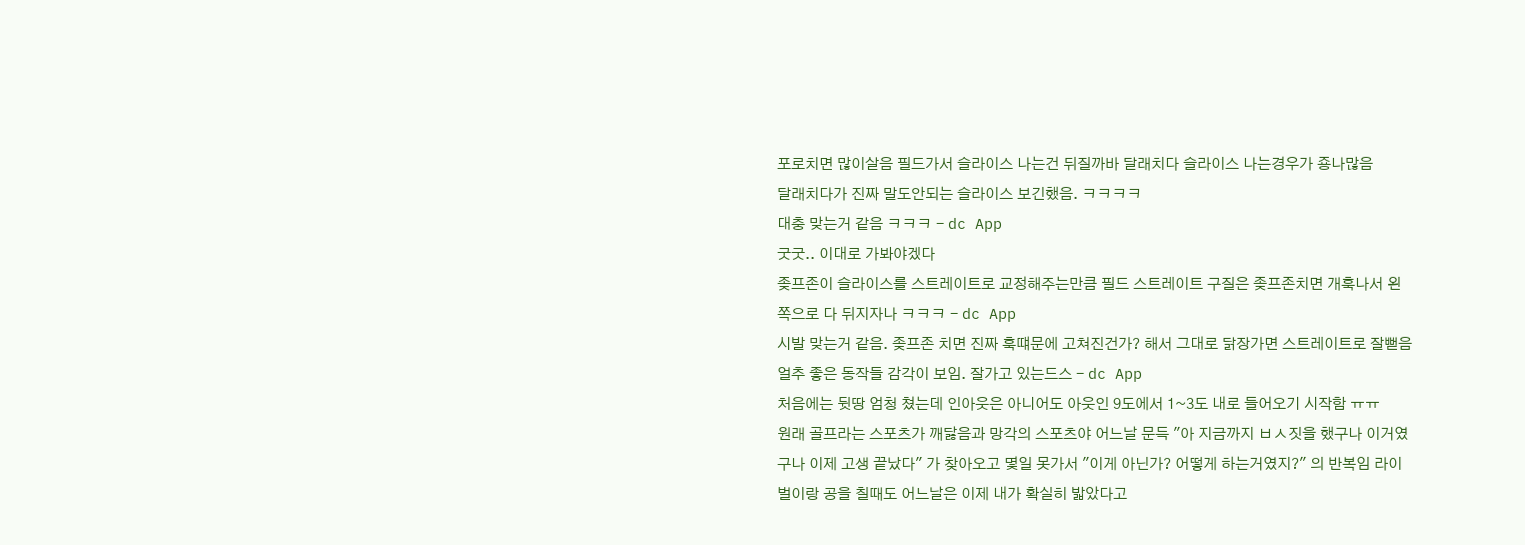포로치면 많이살음 필드가서 슬라이스 나는건 뒤질까바 달래치다 슬라이스 나는경우가 죵나많음
달래치다가 진짜 말도안되는 슬라이스 보긴했음. ㅋㅋㅋㅋ
대충 맞는거 같음 ㅋㅋㅋ - dc App
굿굿.. 이대로 가봐야겠다
좆프존이 슬라이스를 스트레이트로 교정해주는만큼 필드 스트레이트 구질은 좆프존치면 개훅나서 왼쪽으로 다 뒤지자나 ㅋㅋㅋ - dc App
시발 맞는거 같음. 좆프존 치면 진짜 훅떄문에 고쳐진건가? 해서 그대로 닭장가면 스트레이트로 잘뻗음
얼추 좋은 동작들 감각이 보임. 잘가고 있는드스 - dc App
처음에는 뒷땅 엄청 쳤는데 인아웃은 아니어도 아웃인 9도에서 1~3도 내로 들어오기 시작함 ㅠㅠ
원래 골프라는 스포츠가 깨닳음과 망각의 스포츠야 어느날 문득 "아 지금까지 ㅂㅅ짓을 했구나 이거였구나 이제 고생 끝났다" 가 찾아오고 몇일 못가서 "이게 아닌가? 어떻게 하는거였지?" 의 반복임 라이벌이랑 공을 칠때도 어느날은 이제 내가 확실히 밟았다고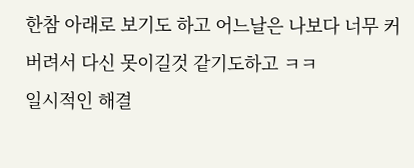한참 아래로 보기도 하고 어느날은 나보다 너무 커버려서 다신 못이길것 같기도하고 ㅋㅋ
일시적인 해결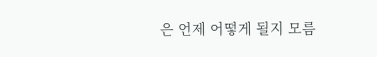은 언제 어떻게 될지 모름